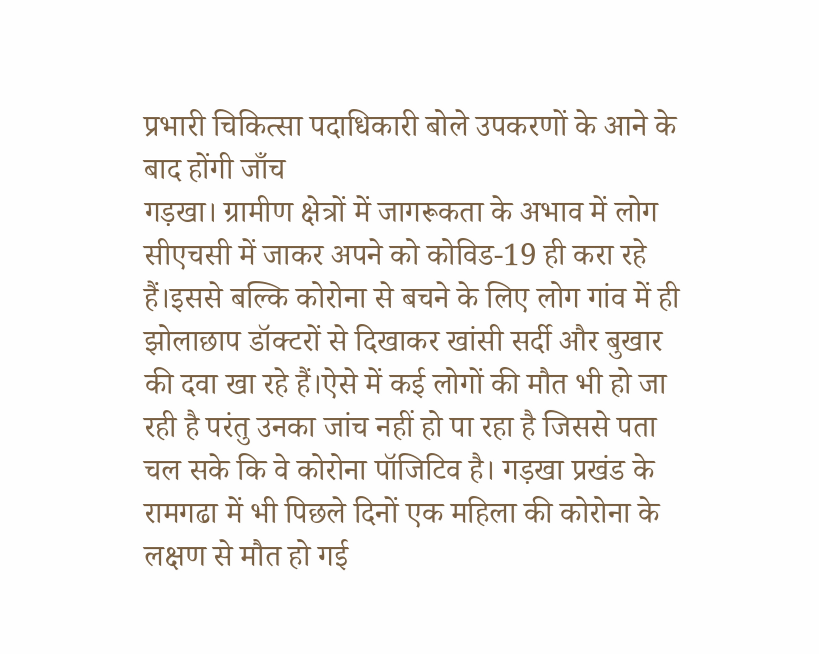प्रभारी चिकित्सा पदाधिकारी बोले उपकरणों के आने के बाद होंगी जाँच
गड़खा। ग्रामीण क्षेत्रों में जागरूकता के अभाव में लोग सीएचसी में जाकर अपने को कोविड-19 ही करा रहे हैं।इससे बल्कि कोरोना से बचने के लिए लोग गांव में ही झोलाछाप डॉक्टरों से दिखाकर खांसी सर्दी और बुखार की दवा खा रहे हैं।ऐसे में कई लोगों की मौत भी हो जा रही है परंतु उनका जांच नहीं हो पा रहा है जिससे पता चल सके कि वे कोरोना पॉजिटिव है। गड़खा प्रखंड के रामगढा में भी पिछले दिनों एक महिला की कोरोना के लक्षण से मौत हो गई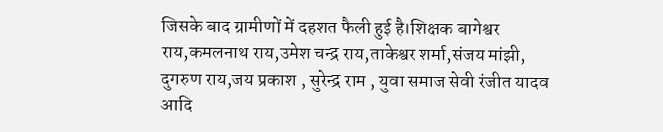जिसके बाद ग्रामीणों में दहशत फैली हुई है।शिक्षक बागेश्वर राय,कमलनाथ राय,उमेश चन्द्र राय,ताकेश्वर शर्मा,संजय मांझी, दुगरुण राय,जय प्रकाश , सुरेन्द्र राम , युवा समाज सेवी रंजीत यादव आदि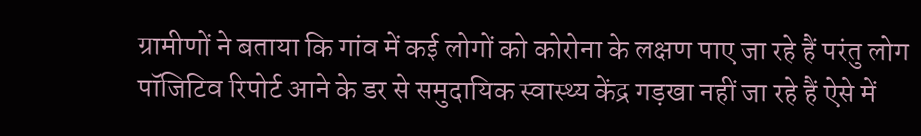ग्रामीणों ने बताया कि गांव में कई लोगों को कोरोना के लक्षण पाए जा रहे हैं परंतु लोग पॉजिटिव रिपोर्ट आने के डर से समुदायिक स्वास्थ्य केंद्र गड़खा नहीं जा रहे हैं ऐसे में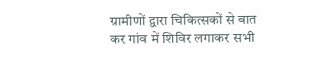ग्रामीणों द्वारा चिकित्सकों से बात कर गांव में शिविर लगाकर सभी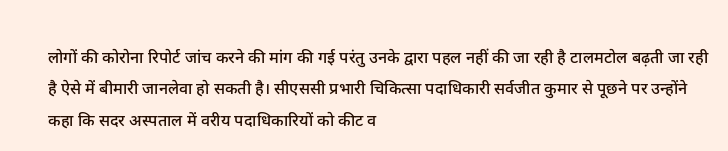लोगों की कोरोना रिपोर्ट जांच करने की मांग की गई परंतु उनके द्वारा पहल नहीं की जा रही है टालमटोल बढ़ती जा रही है ऐसे में बीमारी जानलेवा हो सकती है। सीएससी प्रभारी चिकित्सा पदाधिकारी सर्वजीत कुमार से पूछने पर उन्होंने कहा कि सदर अस्पताल में वरीय पदाधिकारियों को कीट व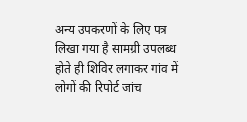अन्य उपकरणों के लिए पत्र लिखा गया है सामग्री उपलब्ध होते ही शिविर लगाकर गांव में लोगों की रिपोर्ट जांच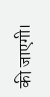की जाएगी।